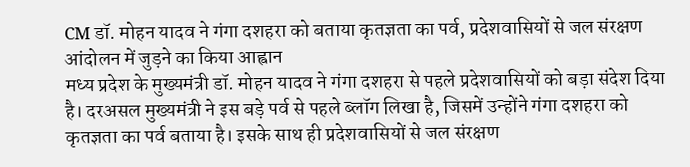CM डॉ. मोहन यादव ने गंगा दशहरा को बताया कृतज्ञता का पर्व, प्रदेशवासियों से जल संरक्षण आंदोलन में जुड़ने का किया आह्वान
मध्य प्रदेश के मुख्यमंत्री डॉ. मोहन यादव ने गंगा दशहरा से पहले प्रदेशवासियों को बड़ा संदेश दिया है। दरअसल मुख्यमंत्री ने इस बड़े पर्व से पहले ब्लॉग लिखा है, जिसमें उन्होंने गंगा दशहरा को कृतज्ञता का पर्व बताया है। इसके साथ ही प्रदेशवासियों से जल संरक्षण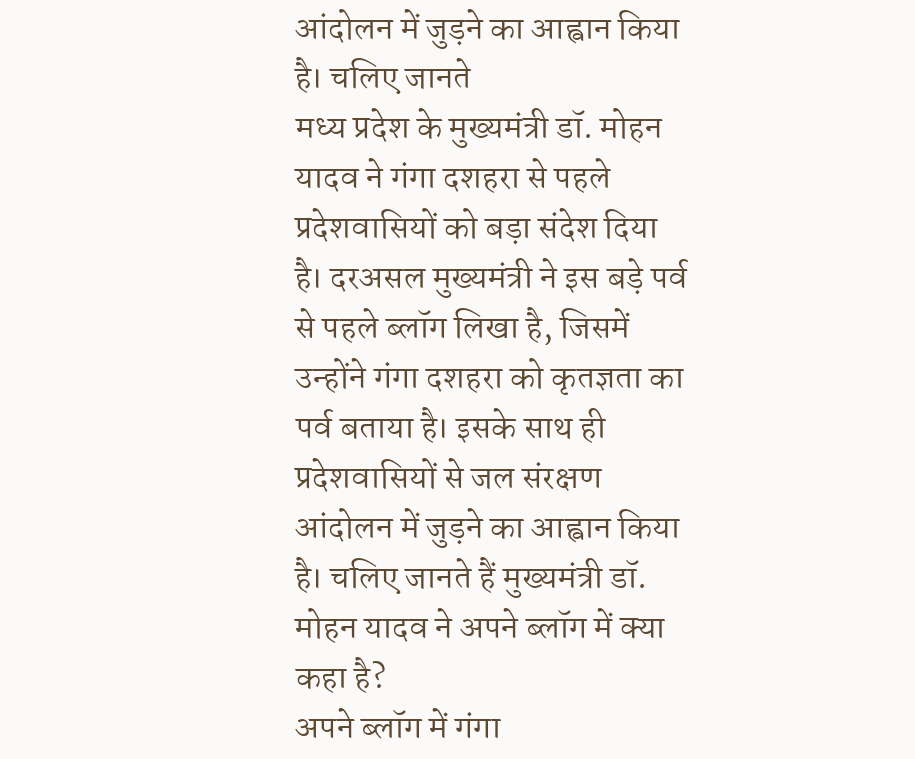आंदोलन में जुड़ने का आह्वान किया है। चलिए जानते
मध्य प्रदेश के मुख्यमंत्री डॉ. मोहन यादव ने गंगा दशहरा से पहले प्रदेशवासियों को बड़ा संदेश दिया है। दरअसल मुख्यमंत्री ने इस बड़े पर्व से पहले ब्लॉग लिखा है, जिसमें उन्होंने गंगा दशहरा को कृतज्ञता का पर्व बताया है। इसके साथ ही प्रदेशवासियों से जल संरक्षण आंदोलन में जुड़ने का आह्वान किया है। चलिए जानते हैं मुख्यमंत्री डॉ. मोहन यादव ने अपने ब्लॉग में क्या कहा है?
अपने ब्लॉग में गंगा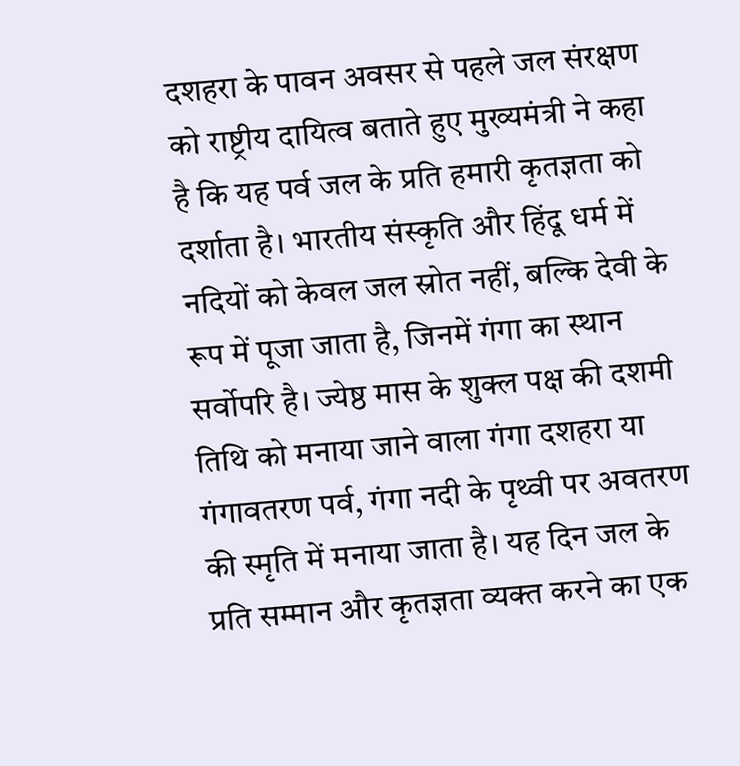दशहरा के पावन अवसर से पहले जल संरक्षण को राष्ट्रीय दायित्व बताते हुए मुख्यमंत्री ने कहा है कि यह पर्व जल के प्रति हमारी कृतज्ञता को दर्शाता है। भारतीय संस्कृति और हिंदू धर्म में नदियों को केवल जल स्रोत नहीं, बल्कि देवी के रूप में पूजा जाता है, जिनमें गंगा का स्थान सर्वोपरि है। ज्येष्ठ मास के शुक्ल पक्ष की दशमी तिथि को मनाया जाने वाला गंगा दशहरा या गंगावतरण पर्व, गंगा नदी के पृथ्वी पर अवतरण की स्मृति में मनाया जाता है। यह दिन जल के प्रति सम्मान और कृतज्ञता व्यक्त करने का एक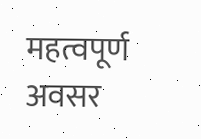महत्वपूर्ण अवसर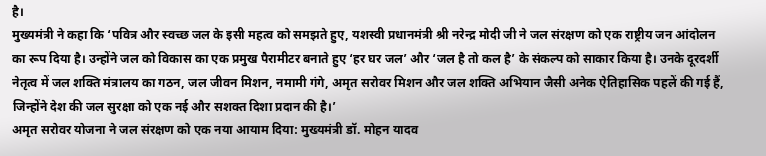है।
मुख्यमंत्री ने कहा कि ‘पवित्र और स्वच्छ जल के इसी महत्व को समझते हुए, यशस्वी प्रधानमंत्री श्री नरेन्द्र मोदी जी ने जल संरक्षण को एक राष्ट्रीय जन आंदोलन का रूप दिया है। उन्होंने जल को विकास का एक प्रमुख पैरामीटर बनाते हुए ‘हर घर जल’ और ‘जल है तो कल है’ के संकल्प को साकार किया है। उनके दूरदर्शी नेतृत्व में जल शक्ति मंत्रालय का गठन, जल जीवन मिशन, नमामी गंगे, अमृत सरोवर मिशन और जल शक्ति अभियान जैसी अनेक ऐतिहासिक पहलें की गई हैं, जिन्होंने देश की जल सुरक्षा को एक नई और सशक्त दिशा प्रदान की है।’
अमृत सरोवर योजना ने जल संरक्षण को एक नया आयाम दिया: मुख्यमंत्री डॉ. मोहन यादव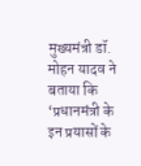मुख्यमंत्री डॉ. मोहन यादव ने बताया कि ‘प्रधानमंत्री के इन प्रयासों के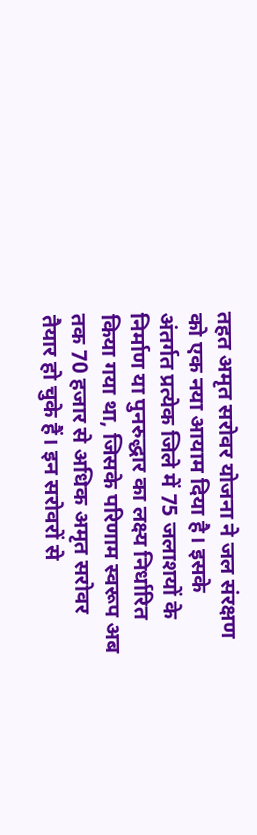तहत अमृत सरोवर योजना ने जल संरक्षण को एक नया आयाम दिया है। इसके अंतर्गत प्रत्येक जिले में 75 जलाशयों के निर्माण या पुनरुद्धार का लक्ष्य निर्धारित किया गया था, जिसके परिणाम स्वरूप अब तक 70 हजार से अधिक अमृत सरोवर तैयार हो चुके हैं। इन सरोवरों से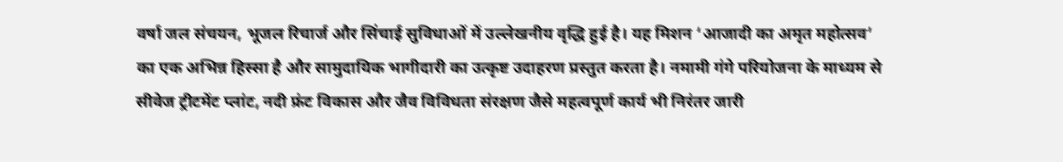वर्षा जल संचयन, भूजल रिचार्ज और सिंचाई सुविधाओं में उल्लेखनीय वृद्धि हुई है। यह मिशन ‘आजादी का अमृत महोत्सव’ का एक अभिन्न हिस्सा है और सामुदायिक भागीदारी का उत्कृष्ट उदाहरण प्रस्तुत करता है। नमामी गंगे परियोजना के माध्यम से सीवेज ट्रीटमेंट प्लांट, नदी फ्रंट विकास और जैव विविधता संरक्षण जैसे महत्वपूर्ण कार्य भी निरंतर जारी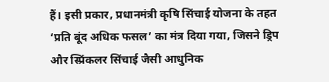हैं। इसी प्रकार, प्रधानमंत्री कृषि सिंचाई योजना के तहत ‘प्रति बूंद अधिक फसल’ का मंत्र दिया गया, जिसने ड्रिप और स्प्रिंकलर सिंचाई जैसी आधुनिक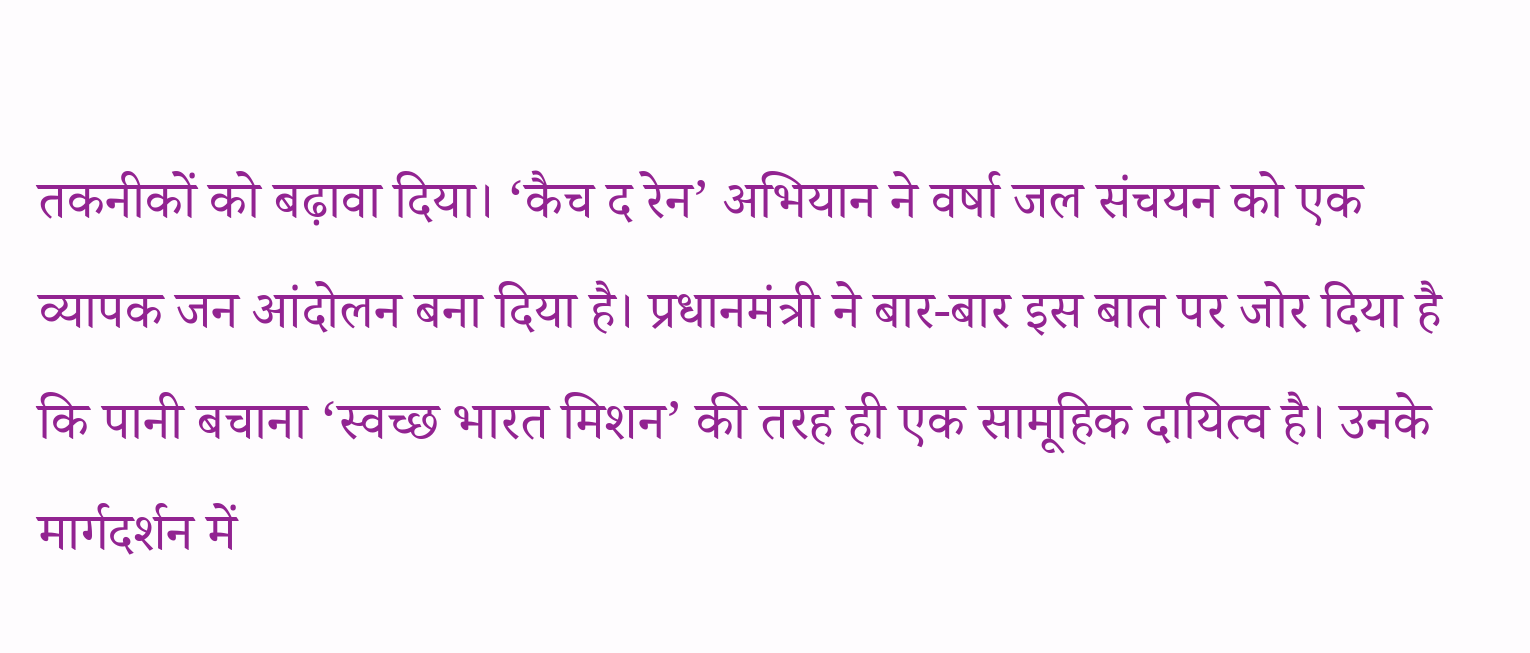तकनीकों को बढ़ावा दिया। ‘कैच द रेन’ अभियान ने वर्षा जल संचयन को एक व्यापक जन आंदोलन बना दिया है। प्रधानमंत्री ने बार-बार इस बात पर जोर दिया है कि पानी बचाना ‘स्वच्छ भारत मिशन’ की तरह ही एक सामूहिक दायित्व है। उनके मार्गदर्शन में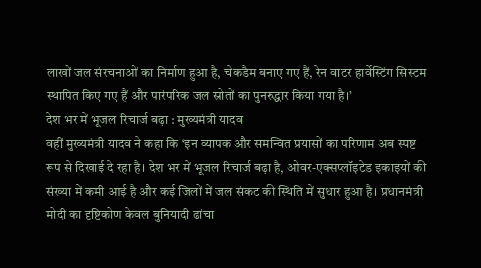लाखों जल संरचनाओं का निर्माण हुआ है, चेकडैम बनाए गए हैं, रेन वाटर हार्वेस्टिंग सिस्टम स्थापित किए गए हैं और पारंपरिक जल स्रोतों का पुनरुद्धार किया गया है।’
देश भर में भूजल रिचार्ज बढ़ा : मुख्यमंत्री यादव
वहीं मुख्यमंत्री यादव ने कहा कि ‘इन व्यापक और समन्वित प्रयासों का परिणाम अब स्पष्ट रूप से दिखाई दे रहा है। देश भर में भूजल रिचार्ज बढ़ा है, ओवर-एक्सप्लॉइटेड इकाइयों की संख्या में कमी आई है और कई जिलों में जल संकट की स्थिति में सुधार हुआ है। प्रधानमंत्री मोदी का दृष्टिकोण केवल बुनियादी ढांचा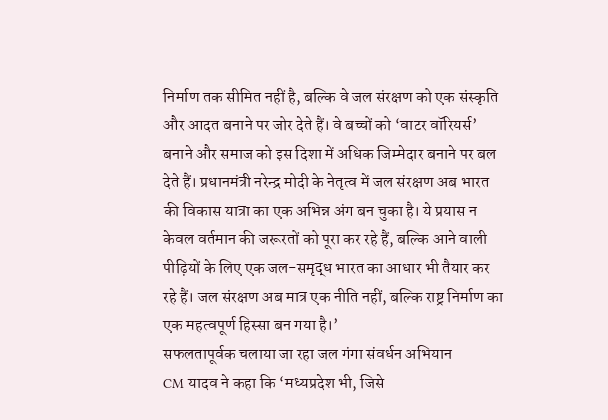निर्माण तक सीमित नहीं है, बल्कि वे जल संरक्षण को एक संस्कृति और आदत बनाने पर जोर देते हैं। वे बच्चों को ‘वाटर वॉरियर्स’ बनाने और समाज को इस दिशा में अधिक जिम्मेदार बनाने पर बल देते हैं। प्रधानमंत्री नरेन्द्र मोदी के नेतृत्व में जल संरक्षण अब भारत की विकास यात्रा का एक अभिन्न अंग बन चुका है। ये प्रयास न केवल वर्तमान की जरूरतों को पूरा कर रहे हैं, बल्कि आने वाली पीढ़ियों के लिए एक जल-समृद्ध भारत का आधार भी तैयार कर रहे हैं। जल संरक्षण अब मात्र एक नीति नहीं, बल्कि राष्ट्र निर्माण का एक महत्वपूर्ण हिस्सा बन गया है।’
सफलतापूर्वक चलाया जा रहा जल गंगा संवर्धन अभियान
CM यादव ने कहा कि ‘मध्यप्रदेश भी, जिसे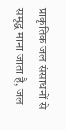प्राकृतिक जल संसाधनों से समृद्ध माना जाता है, जल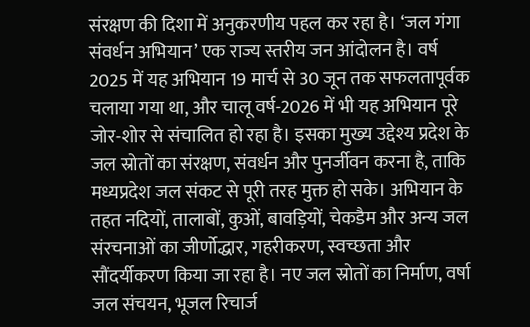संरक्षण की दिशा में अनुकरणीय पहल कर रहा है। ‘जल गंगा संवर्धन अभियान’ एक राज्य स्तरीय जन आंदोलन है। वर्ष 2025 में यह अभियान 19 मार्च से 30 जून तक सफलतापूर्वक चलाया गया था, और चालू वर्ष-2026 में भी यह अभियान पूरे जोर-शोर से संचालित हो रहा है। इसका मुख्य उद्देश्य प्रदेश के जल स्रोतों का संरक्षण, संवर्धन और पुनर्जीवन करना है, ताकि मध्यप्रदेश जल संकट से पूरी तरह मुक्त हो सके। अभियान के तहत नदियों, तालाबों, कुओं, बावड़ियों, चेकडैम और अन्य जल संरचनाओं का जीर्णोद्धार, गहरीकरण, स्वच्छता और सौंदर्यीकरण किया जा रहा है। नए जल स्रोतों का निर्माण, वर्षा जल संचयन, भूजल रिचार्ज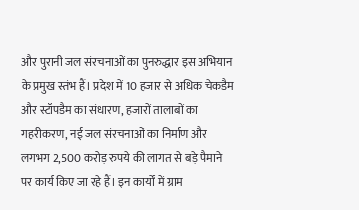और पुरानी जल संरचनाओं का पुनरुद्धार इस अभियान के प्रमुख स्तंभ हैं। प्रदेश में 10 हजार से अधिक चेकडैम और स्टॉपडैम का संधारण, हजारों तालाबों का गहरीकरण, नई जल संरचनाओं का निर्माण और लगभग 2,500 करोड़ रुपये की लागत से बड़े पैमाने पर कार्य किए जा रहे हैं। इन कार्यों में ग्राम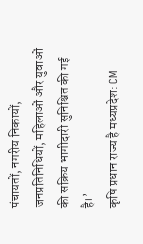पंचायतों, नगरीय निकायों, जनप्रतिनिधियों, महिलाओं और युवाओं की सक्रिय भागीदारी सुनिश्चित की गई है।’
कृषि प्रधान राज्य है मध्यप्रदेश: CM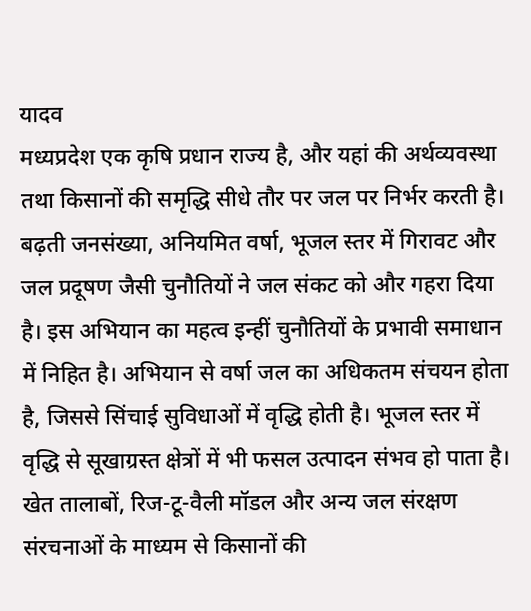यादव
मध्यप्रदेश एक कृषि प्रधान राज्य है, और यहां की अर्थव्यवस्था तथा किसानों की समृद्धि सीधे तौर पर जल पर निर्भर करती है। बढ़ती जनसंख्या, अनियमित वर्षा, भूजल स्तर में गिरावट और जल प्रदूषण जैसी चुनौतियों ने जल संकट को और गहरा दिया है। इस अभियान का महत्व इन्हीं चुनौतियों के प्रभावी समाधान में निहित है। अभियान से वर्षा जल का अधिकतम संचयन होता है, जिससे सिंचाई सुविधाओं में वृद्धि होती है। भूजल स्तर में वृद्धि से सूखाग्रस्त क्षेत्रों में भी फसल उत्पादन संभव हो पाता है। खेत तालाबों, रिज-टू-वैली मॉडल और अन्य जल संरक्षण संरचनाओं के माध्यम से किसानों की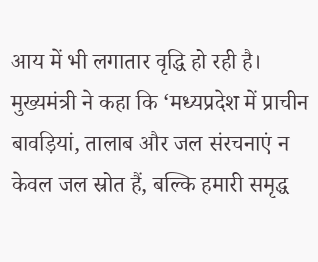आय में भी लगातार वृद्धि हो रही है।
मुख्यमंत्री ने कहा कि ‘मध्यप्रदेश में प्राचीन बावड़ियां, तालाब और जल संरचनाएं न केवल जल स्रोत हैं, बल्कि हमारी समृद्ध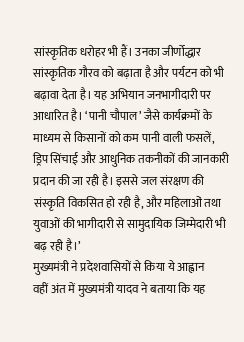सांस्कृतिक धरोहर भी हैं। उनका जीर्णोद्धार सांस्कृतिक गौरव को बढ़ाता है और पर्यटन को भी बढ़ावा देता है। यह अभियान जनभागीदारी पर आधारित है। ‘पानी चौपाल’ जैसे कार्यक्रमों के माध्यम से किसानों को कम पानी वाली फसलें, ड्रिप सिंचाई और आधुनिक तकनीकों की जानकारी प्रदान की जा रही है। इससे जल संरक्षण की संस्कृति विकसित हो रही है, और महिलाओं तथा युवाओं की भागीदारी से सामुदायिक जिम्मेदारी भी बढ़ रही है।’
मुख्यमंत्री ने प्रदेशवासियों से किया ये आह्वान
वहीं अंत में मुख्यमंत्री यादव ने बताया कि यह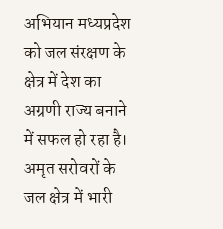अभियान मध्यप्रदेश को जल संरक्षण के क्षेत्र में देश का अग्रणी राज्य बनाने में सफल हो रहा है। अमृत सरोवरों के जल क्षेत्र में भारी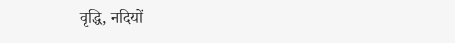वृद्धि, नदियों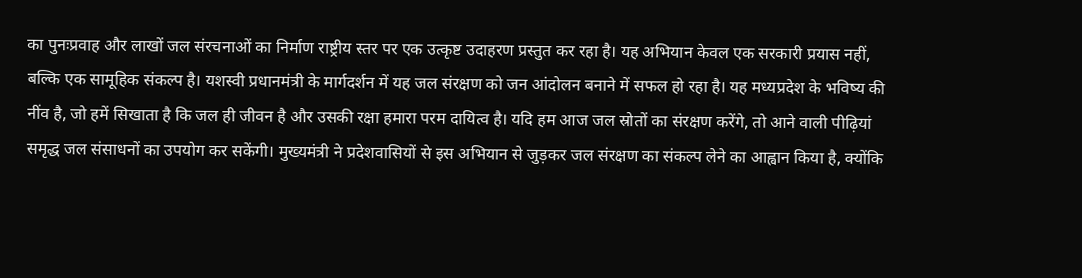का पुनःप्रवाह और लाखों जल संरचनाओं का निर्माण राष्ट्रीय स्तर पर एक उत्कृष्ट उदाहरण प्रस्तुत कर रहा है। यह अभियान केवल एक सरकारी प्रयास नहीं, बल्कि एक सामूहिक संकल्प है। यशस्वी प्रधानमंत्री के मार्गदर्शन में यह जल संरक्षण को जन आंदोलन बनाने में सफल हो रहा है। यह मध्यप्रदेश के भविष्य की नींव है, जो हमें सिखाता है कि जल ही जीवन है और उसकी रक्षा हमारा परम दायित्व है। यदि हम आज जल स्रोतों का संरक्षण करेंगे, तो आने वाली पीढ़ियां समृद्ध जल संसाधनों का उपयोग कर सकेंगी। मुख्यमंत्री ने प्रदेशवासियों से इस अभियान से जुड़कर जल संरक्षण का संकल्प लेने का आह्वान किया है, क्योंकि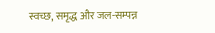स्वच्छ, समृद्ध और जल-सम्पन्न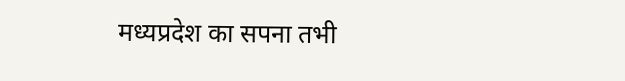मध्यप्रदेश का सपना तभी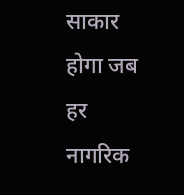साकार होगा जब हर नागरिक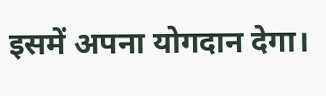इसमें अपना योगदान देगा।